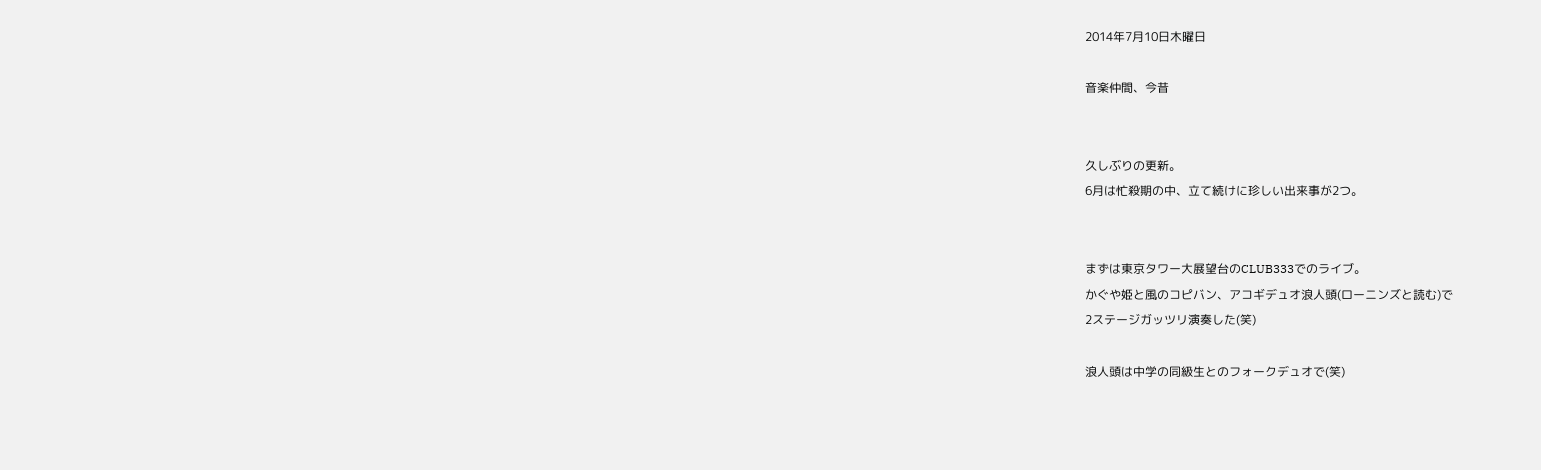2014年7月10日木曜日

音楽仲間、今昔


久しぶりの更新。
6月は忙殺期の中、立て続けに珍しい出来事が2つ。


まずは東京タワー大展望台のCLUB333でのライブ。
かぐや姫と風のコピバン、アコギデュオ浪人頭(ローニンズと読む)で
2ステージガッツリ演奏した(笑)

浪人頭は中学の同級生とのフォークデュオで(笑)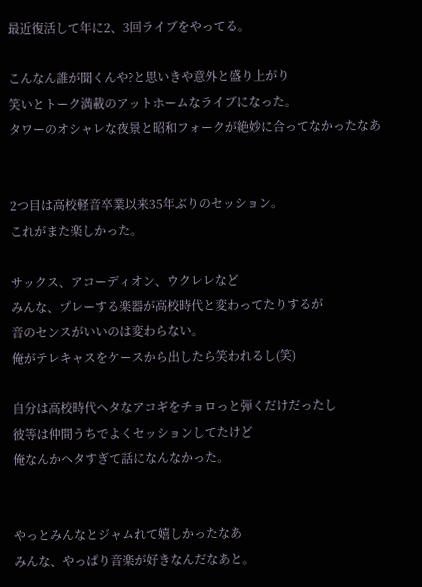最近復活して年に2、3回ライブをやってる。

こんなん誰が聞くんや?と思いきや意外と盛り上がり
笑いとトーク満載のアットホームなライブになった。
タワーのオシャレな夜景と昭和フォークが絶妙に合ってなかったなあ


2つ目は高校軽音卒業以来35年ぶりのセッション。
これがまた楽しかった。

サックス、アコーディオン、ウクレレなど
みんな、プレーする楽器が高校時代と変わってたりするが
音のセンスがいいのは変わらない。
俺がテレキャスをケースから出したら笑われるし(笑)

自分は高校時代ヘタなアコギをチョロっと弾くだけだったし
彼等は仲間うちでよくセッションしてたけど
俺なんかヘタすぎて話になんなかった。


やっとみんなとジャムれて嬉しかったなあ
みんな、やっぱり音楽が好きなんだなあと。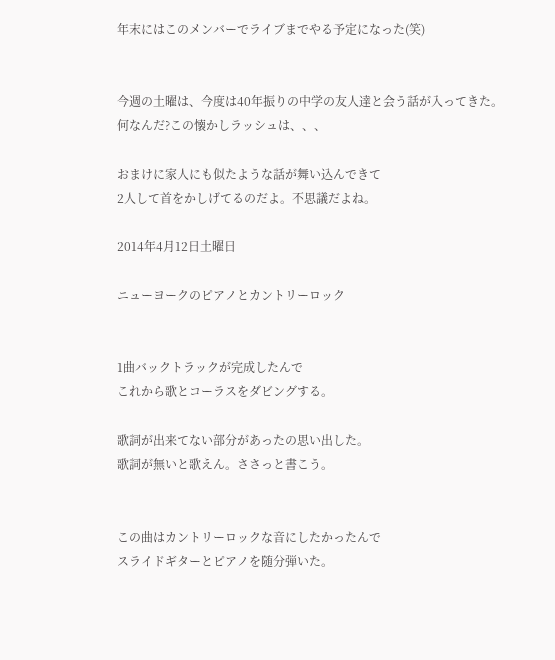年末にはこのメンバーでライブまでやる予定になった(笑)


今週の土曜は、今度は40年振りの中学の友人達と会う話が入ってきた。
何なんだ?この懐かしラッシュは、、、

おまけに家人にも似たような話が舞い込んできて
2人して首をかしげてるのだよ。不思議だよね。

2014年4月12日土曜日

ニューヨークのピアノとカントリーロック


1曲バックトラックが完成したんで
これから歌とコーラスをダビングする。

歌詞が出来てない部分があったの思い出した。
歌詞が無いと歌えん。ささっと書こう。


この曲はカントリーロックな音にしたかったんで
スライドギターとピアノを随分弾いた。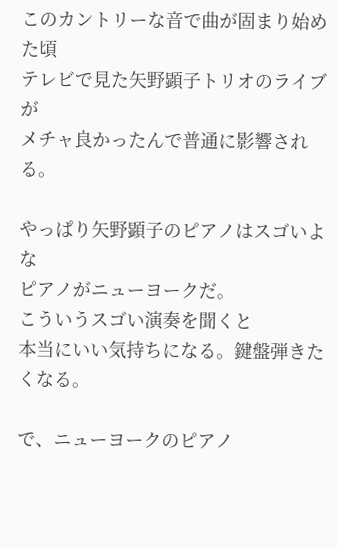このカントリーな音で曲が固まり始めた頃
テレビで見た矢野顕子トリオのライブが
メチャ良かったんで普通に影響される。

やっぱり矢野顕子のピアノはスゴいよな
ピアノがニューヨークだ。
こういうスゴい演奏を聞くと
本当にいい気持ちになる。鍵盤弾きたくなる。

で、ニューヨークのピアノ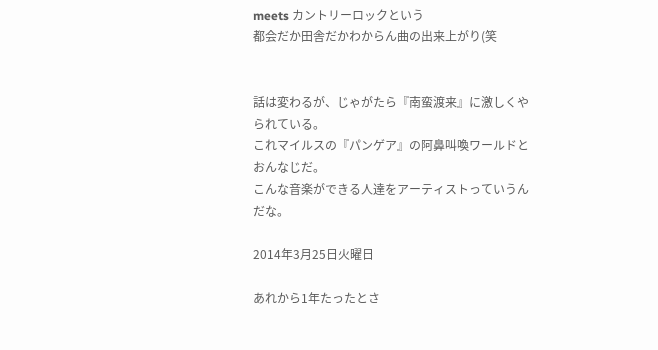meets カントリーロックという
都会だか田舎だかわからん曲の出来上がり(笑


話は変わるが、じゃがたら『南蛮渡来』に激しくやられている。
これマイルスの『パンゲア』の阿鼻叫喚ワールドとおんなじだ。
こんな音楽ができる人達をアーティストっていうんだな。

2014年3月25日火曜日

あれから1年たったとさ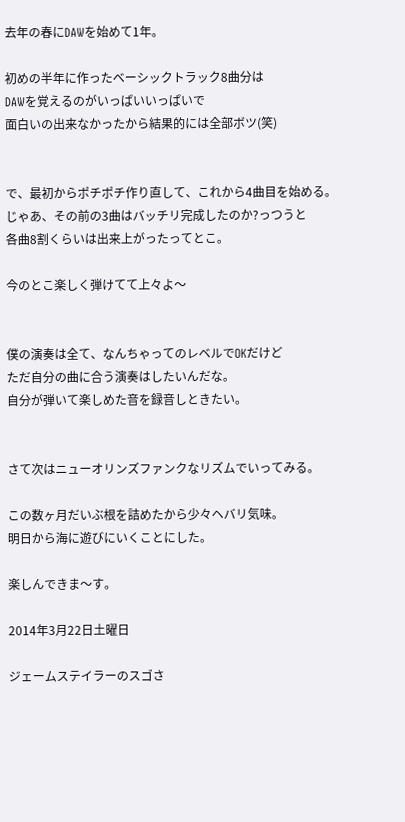去年の春にDAWを始めて1年。

初めの半年に作ったベーシックトラック8曲分は
DAWを覚えるのがいっぱいいっぱいで
面白いの出来なかったから結果的には全部ボツ(笑)


で、最初からポチポチ作り直して、これから4曲目を始める。
じゃあ、その前の3曲はバッチリ完成したのか?っつうと
各曲8割くらいは出来上がったってとこ。

今のとこ楽しく弾けてて上々よ〜


僕の演奏は全て、なんちゃってのレベルでOKだけど
ただ自分の曲に合う演奏はしたいんだな。
自分が弾いて楽しめた音を録音しときたい。


さて次はニューオリンズファンクなリズムでいってみる。

この数ヶ月だいぶ根を詰めたから少々ヘバリ気味。
明日から海に遊びにいくことにした。

楽しんできま〜す。

2014年3月22日土曜日

ジェームステイラーのスゴさ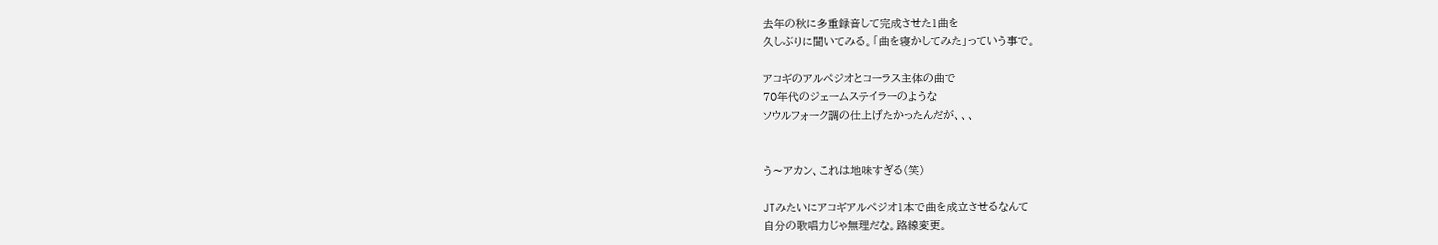去年の秋に多重録音して完成させた1曲を
久しぶりに聞いてみる。「曲を寝かしてみた」っていう事で。

アコギのアルペジオとコーラス主体の曲で
70年代のジェームステイラーのような
ソウルフォーク調の仕上げたかったんだが、、、


う〜アカン、これは地味すぎる(笑)

JTみたいにアコギアルペジオ1本で曲を成立させるなんて
自分の歌唱力じゃ無理だな。路線変更。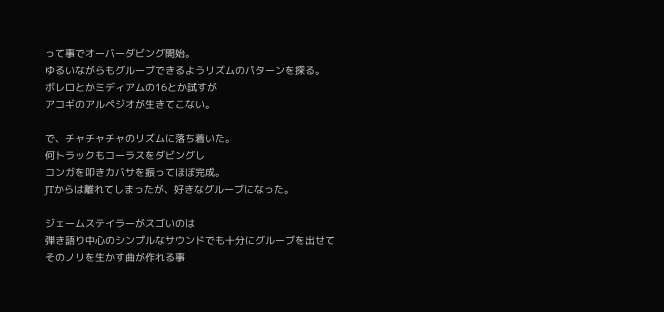って事でオーバーダビング開始。
ゆるいながらもグルーブできるようリズムのパターンを探る。
ボレロとかミディアムの16とか試すが
アコギのアルペジオが生きてこない。

で、チャチャチャのリズムに落ち着いた。
何トラックもコーラスをダビングし
コンガを叩きカバサを振ってほぼ完成。
JTからは離れてしまったが、好きなグルーブになった。

ジェームステイラーがスゴいのは
弾き語り中心のシンプルなサウンドでも十分にグルーブを出せて
そのノリを生かす曲が作れる事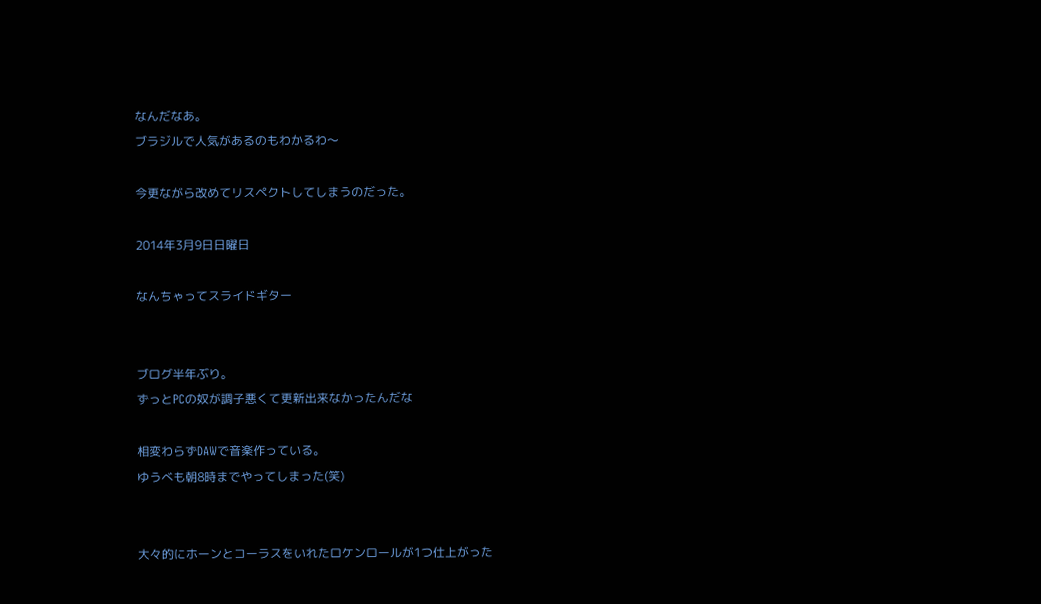なんだなあ。
ブラジルで人気があるのもわかるわ〜

今更ながら改めてリスペクトしてしまうのだった。

2014年3月9日日曜日

なんちゃってスライドギター


ブログ半年ぶり。
ずっとPCの奴が調子悪くて更新出来なかったんだな

相変わらずDAWで音楽作っている。
ゆうべも朝8時までやってしまった(笑)


大々的にホーンとコーラスをいれたロケンロールが1つ仕上がった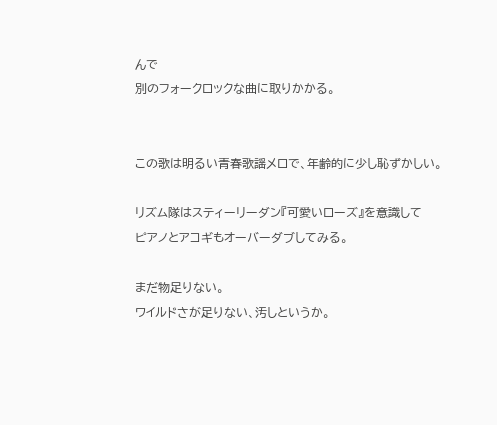んで
別のフォークロックな曲に取りかかる。


この歌は明るい青春歌謡メロで、年齢的に少し恥ずかしい。

リズム隊はスティーリーダン『可愛いローズ』を意識して
ピアノとアコギもオーバーダブしてみる。

まだ物足りない。
ワイルドさが足りない、汚しというか。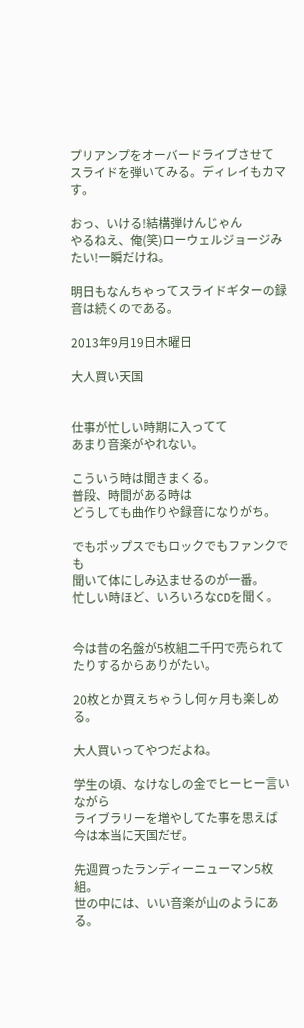プリアンプをオーバードライブさせて
スライドを弾いてみる。ディレイもカマす。

おっ、いける!結構弾けんじゃん
やるねえ、俺(笑)ローウェルジョージみたい!一瞬だけね。

明日もなんちゃってスライドギターの録音は続くのである。

2013年9月19日木曜日

大人買い天国


仕事が忙しい時期に入ってて
あまり音楽がやれない。

こういう時は聞きまくる。
普段、時間がある時は
どうしても曲作りや録音になりがち。

でもポップスでもロックでもファンクでも
聞いて体にしみ込ませるのが一番。
忙しい時ほど、いろいろなCDを聞く。


今は昔の名盤が5枚組二千円で売られてたりするからありがたい。

20枚とか買えちゃうし何ヶ月も楽しめる。

大人買いってやつだよね。

学生の頃、なけなしの金でヒーヒー言いながら
ライブラリーを増やしてた事を思えば
今は本当に天国だぜ。

先週買ったランディーニューマン5枚組。
世の中には、いい音楽が山のようにある。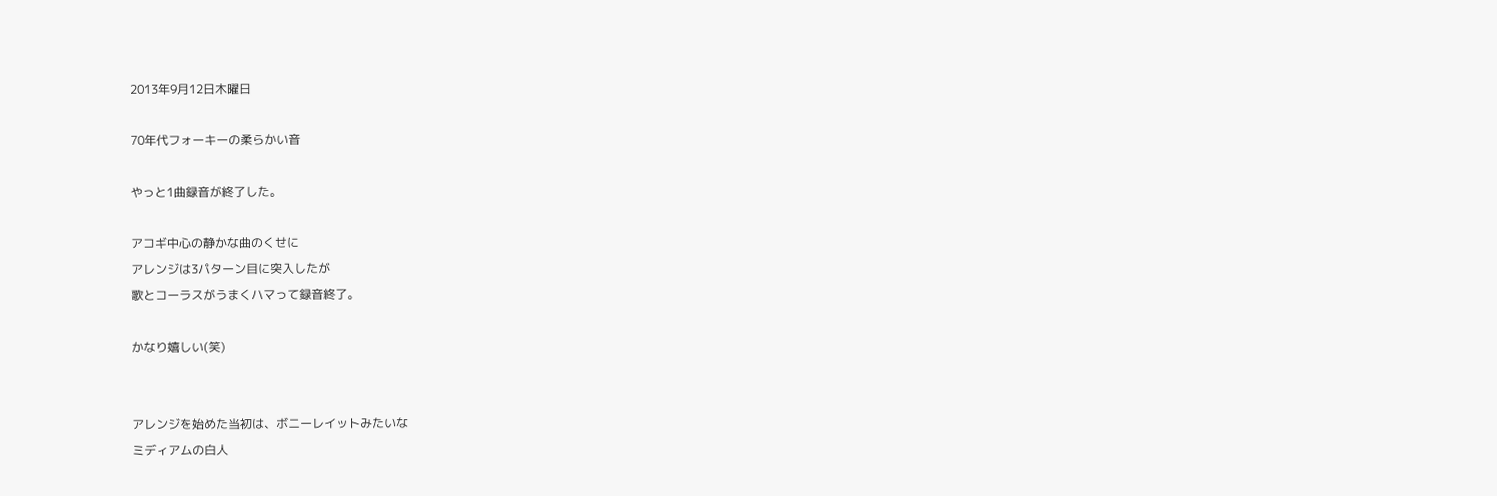2013年9月12日木曜日

70年代フォーキーの柔らかい音

やっと1曲録音が終了した。

アコギ中心の静かな曲のくせに
アレンジは3パターン目に突入したが
歌とコーラスがうまくハマって録音終了。

かなり嬉しい(笑)


アレンジを始めた当初は、ボニーレイットみたいな
ミディアムの白人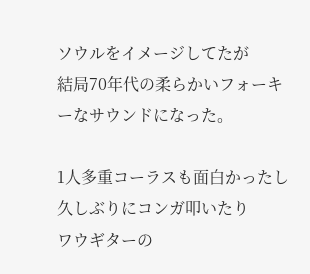ソウルをイメージしてたが
結局70年代の柔らかいフォーキーなサウンドになった。

1人多重コーラスも面白かったし
久しぶりにコンガ叩いたり
ワウギターの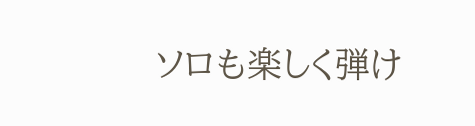ソロも楽しく弾け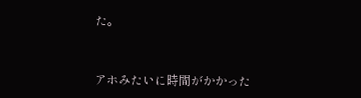た。


アホみたいに時間がかかった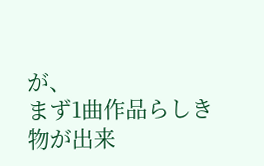が、
まず1曲作品らしき物が出来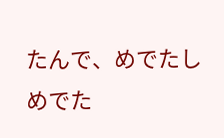たんで、めでたしめでた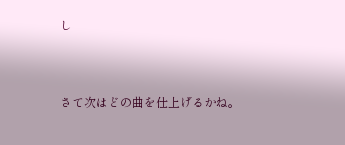し


さて次はどの曲を仕上げるかね。